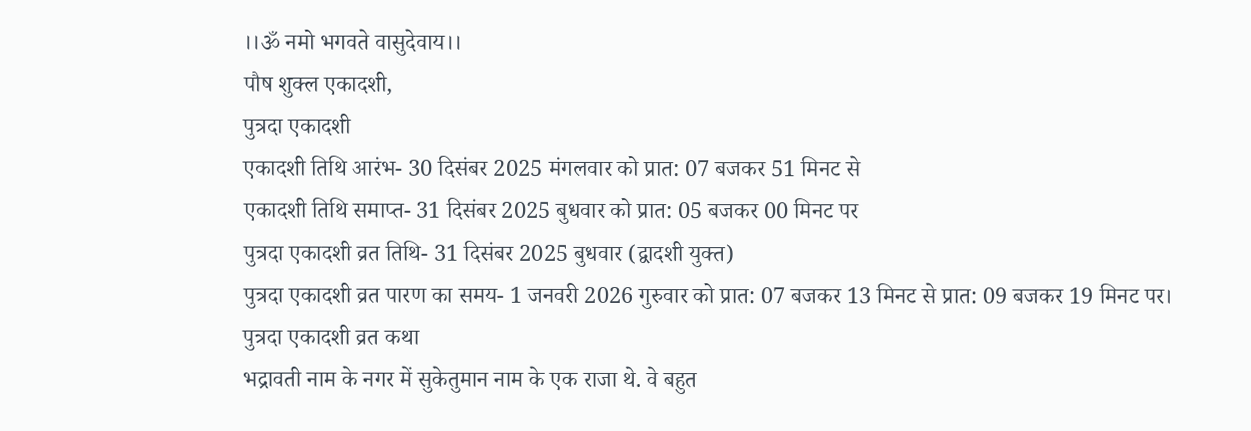।।ॐ नमो भगवते वासुदेवाय।।
पौष शुक्ल एकादशी,
पुत्रदा एकादशी
एकादशी तिथि आरंभ- 30 दिसंबर 2025 मंगलवार को प्रात: 07 बजकर 51 मिनट से
एकादशी तिथि समाप्त- 31 दिसंबर 2025 बुधवार को प्रात: 05 बजकर 00 मिनट पर
पुत्रदा एकादशी व्रत तिथि- 31 दिसंबर 2025 बुधवार (द्वादशी युक्त)
पुत्रदा एकादशी व्रत पारण का समय- 1 जनवरी 2026 गुरुवार को प्रात: 07 बजकर 13 मिनट से प्रात: 09 बजकर 19 मिनट पर।
पुत्रदा एकादशी व्रत कथा
भद्रावती नाम के नगर में सुकेतुमान नाम के एक राजा थे. वे बहुत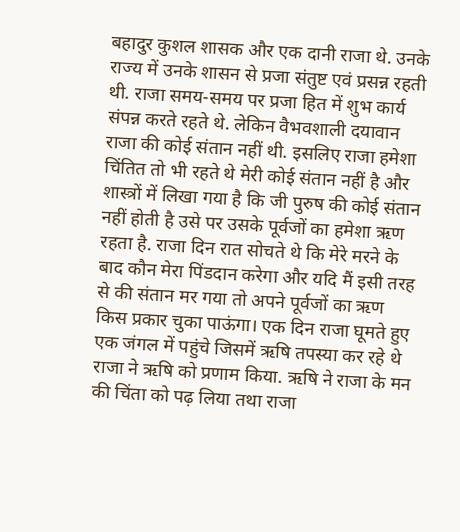बहादुर कुशल शासक और एक दानी राजा थे. उनके राज्य में उनके शासन से प्रजा संतुष्ट एवं प्रसन्न रहती थी. राजा समय-समय पर प्रजा हित में शुभ कार्य संपन्न करते रहते थे. लेकिन वैभवशाली दयावान राजा की कोई संतान नहीं थी. इसलिए राजा हमेशा चिंतित तो भी रहते थे मेरी कोई संतान नहीं है और शास्त्रों में लिखा गया है कि जी पुरुष की कोई संतान नहीं होती है उसे पर उसके पूर्वजों का हमेशा ऋण रहता है. राजा दिन रात सोचते थे कि मेरे मरने के बाद कौन मेरा पिंडदान करेगा और यदि मैं इसी तरह से की संतान मर गया तो अपने पूर्वजों का ऋण किस प्रकार चुका पाऊंगा। एक दिन राजा घूमते हुए एक जंगल में पहुंचे जिसमें ऋषि तपस्या कर रहे थे राजा ने ऋषि को प्रणाम किया. ऋषि ने राजा के मन की चिंता को पढ़ लिया तथा राजा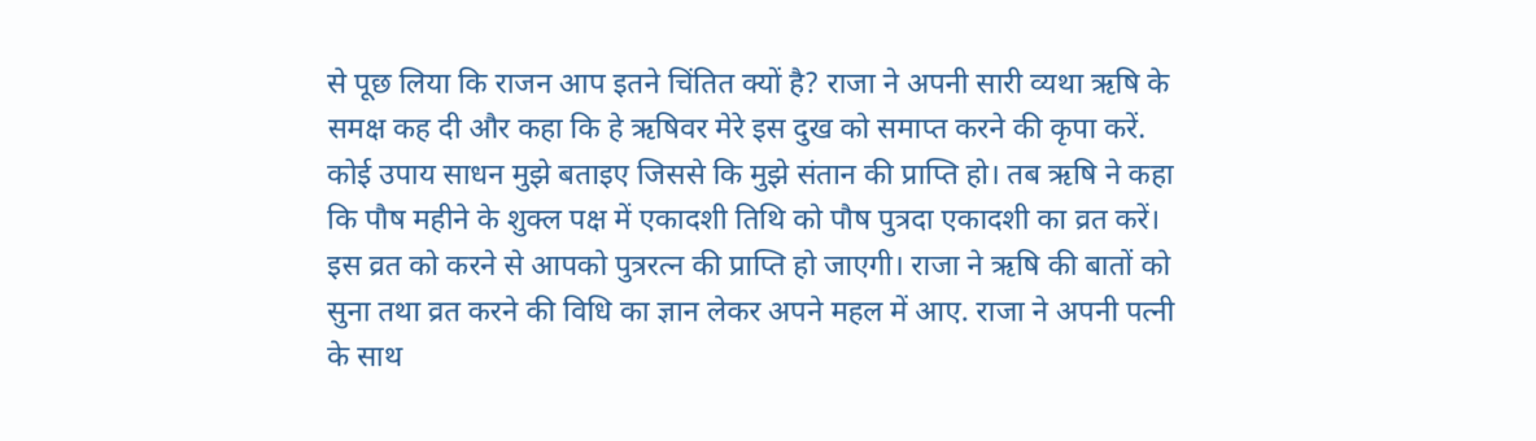से पूछ लिया कि राजन आप इतने चिंतित क्यों है? राजा ने अपनी सारी व्यथा ऋषि के समक्ष कह दी और कहा कि हे ऋषिवर मेरे इस दुख को समाप्त करने की कृपा करें. कोई उपाय साधन मुझे बताइए जिससे कि मुझे संतान की प्राप्ति हो। तब ऋषि ने कहा कि पौष महीने के शुक्ल पक्ष में एकादशी तिथि को पौष पुत्रदा एकादशी का व्रत करें। इस व्रत को करने से आपको पुत्ररत्न की प्राप्ति हो जाएगी। राजा ने ऋषि की बातों को सुना तथा व्रत करने की विधि का ज्ञान लेकर अपने महल में आए. राजा ने अपनी पत्नी के साथ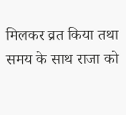मिलकर व्रत किया तथा समय के साथ राजा को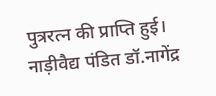पुत्ररत्न की प्राप्ति हुई।
नाड़ीवैद्य पंडित डॉ.नागेंद्र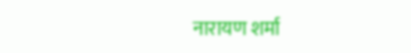नारायण शर्मा